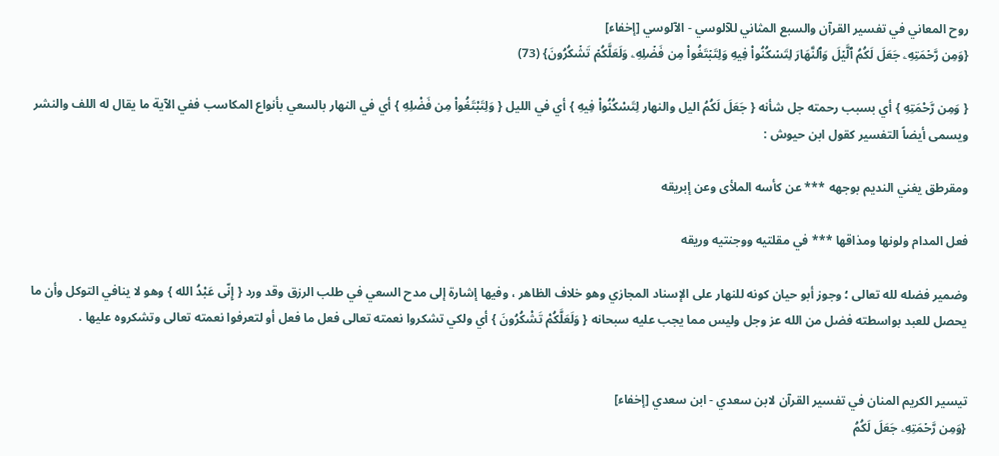روح المعاني في تفسير القرآن والسبع المثاني للآلوسي - الآلوسي [إخفاء]
{وَمِن رَّحۡمَتِهِۦ جَعَلَ لَكُمُ ٱلَّيۡلَ وَٱلنَّهَارَ لِتَسۡكُنُواْ فِيهِ وَلِتَبۡتَغُواْ مِن فَضۡلِهِۦ وَلَعَلَّكُمۡ تَشۡكُرُونَ} (73)

{ وَمِن رَّحْمَتِهِ } أي بسبب رحمته جل شأنه { جَعَلَ لَكُمُ اليل والنهار لِتَسْكُنُواْ فِيهِ } أي في الليل { وَلِتَبْتَغُواْ مِن فَضْلِهِ } أي في النهار بالسعي بأنواع المكاسب ففي الآية ما يقال له اللف والنشر ويسمى أيضاً التفسير كقول ابن حيوش :

ومقرطق يغني النديم بوجهه *** عن كأسه الملأى وعن إبريقه

فعل المدام ولونها ومذاقها *** في مقلتيه ووجنتيه وريقه

وضمير فضله لله تعالى ؛ وجوز أبو حيان كونه للنهار على الإسناد المجازي وهو خلاف الظاهر ، وفيها إشارة إلى مدح السعي في طلب الرزق وقد ورد { إِنّى عَبْدُ الله } وهو لا ينافي التوكل وأن ما يحصل للعبد بواسطته فضل من الله عز وجل وليس مما يجب عليه سبحانه { وَلَعَلَّكُمْ تَشْكُرُونَ } أي ولكي تشكروا نعمته تعالى فعل ما فعل أو لتعرفوا نعمته تعالى وتشكروه عليها .


تيسير الكريم المنان في تفسير القرآن لابن سعدي - ابن سعدي [إخفاء]
{وَمِن رَّحۡمَتِهِۦ جَعَلَ لَكُمُ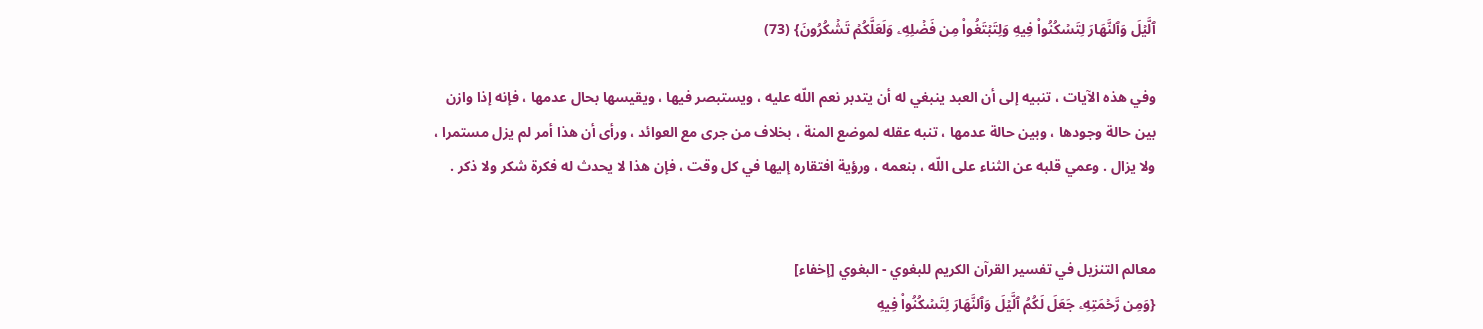ٱلَّيۡلَ وَٱلنَّهَارَ لِتَسۡكُنُواْ فِيهِ وَلِتَبۡتَغُواْ مِن فَضۡلِهِۦ وَلَعَلَّكُمۡ تَشۡكُرُونَ} (73)

وفي هذه الآيات ، تنبيه إلى أن العبد ينبغي له أن يتدبر نعم اللّه عليه ، ويستبصر فيها ، ويقيسها بحال عدمها ، فإنه إذا وازن بين حالة وجودها ، وبين حالة عدمها ، تنبه عقله لموضع المنة ، بخلاف من جرى مع العوائد ، ورأى أن هذا أمر لم يزل مستمرا ، ولا يزال . وعمي قلبه عن الثناء على اللّه ، بنعمه ، ورؤية افتقاره إليها في كل وقت ، فإن هذا لا يحدث له فكرة شكر ولا ذكر .


معالم التنزيل في تفسير القرآن الكريم للبغوي - البغوي [إخفاء]
{وَمِن رَّحۡمَتِهِۦ جَعَلَ لَكُمُ ٱلَّيۡلَ وَٱلنَّهَارَ لِتَسۡكُنُواْ فِيهِ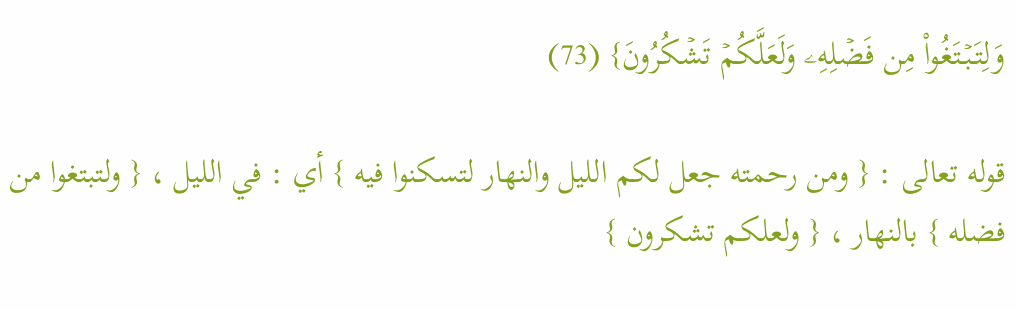وَلِتَبۡتَغُواْ مِن فَضۡلِهِۦ وَلَعَلَّكُمۡ تَشۡكُرُونَ} (73)

قوله تعالى : { ومن رحمته جعل لكم الليل والنهار لتسكنوا فيه } أي : في الليل ، { ولتبتغوا من فضله } بالنهار ، { ولعلكم تشكرون }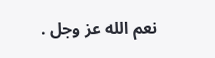نعم الله عز وجل .